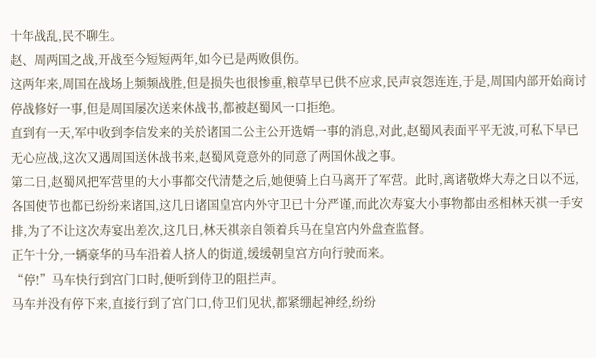十年战乱,民不聊生。
赵、周两国之战,开战至今短短两年,如今已是两败俱伤。
这两年来,周国在战场上频频战胜,但是损失也很惨重,粮草早已供不应求,民声哀怨连连,于是,周国内部开始商讨停战修好一事,但是周国屡次送来休战书,都被赵蜀风一口拒绝。
直到有一天,军中收到李信发来的关於诸国二公主公开选婿一事的消息,对此,赵蜀风表面平平无波,可私下早已无心应战,这次又遇周国送休战书来,赵蜀风竟意外的同意了两国休战之事。
第二日,赵蜀风把军营里的大小事都交代清楚之后,她便骑上白马离开了军营。此时,离诸敬烨大寿之日以不远,各国使节也都已纷纷来诸国,这几日诸国皇宫内外守卫已十分严谨,而此次寿宴大小事物都由丞相林天祺一手安排,为了不让这次寿宴出差次,这几日,林天祺亲自领着兵马在皇宫内外盘查监督。
正午十分,一辆豪华的马车沿着人挤人的街道,缓缓朝皇宫方向行驶而来。
“停!”马车快行到宫门口时,便听到侍卫的阻拦声。
马车并没有停下来,直接行到了宫门口,侍卫们见状,都紧绷起神经,纷纷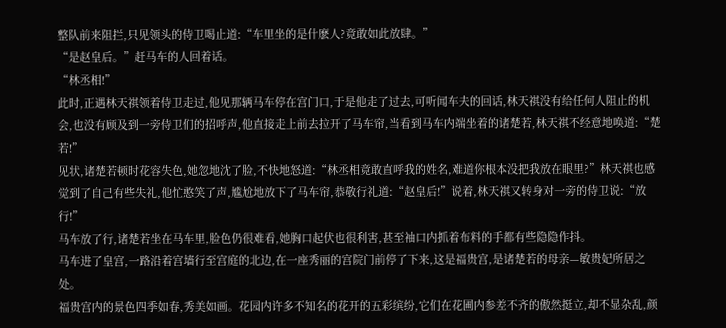整队前来阻拦,只见领头的侍卫喝止道:“车里坐的是什麽人?竟敢如此放肆。”
“是赵皇后。”赶马车的人回着话。
“林丞相!”
此时,正遇林天祺领着侍卫走过,他见那辆马车停在宫门口,于是他走了过去,可听闻车夫的回话,林天祺没有给任何人阻止的机会,也没有顾及到一旁侍卫们的招呼声,他直接走上前去拉开了马车帘,当看到马车内端坐着的诸楚若,林天祺不经意地唤道:“楚若!”
见状,诸楚若顿时花容失色,她忽地沈了脸,不快地怒道:“林丞相竟敢直呼我的姓名,难道你根本没把我放在眼里?”林天祺也感觉到了自己有些失礼,他忙憨笑了声,尴尬地放下了马车帘,恭敬行礼道:“赵皇后!”说着,林天祺又转身对一旁的侍卫说:“放行!”
马车放了行,诸楚若坐在马车里,脸色仍很难看,她胸口起伏也很利害,甚至袖口内抓着布料的手都有些隐隐作抖。
马车进了皇宫,一路沿着宫墙行至宫庭的北边,在一座秀丽的宫院门前停了下来,这是福贵宫,是诸楚若的母亲—敏贵妃所居之处。
福贵宫内的景色四季如春,秀美如画。花园内许多不知名的花开的五彩缤纷,它们在花圃内参差不齐的傲然挺立,却不显杂乱,颜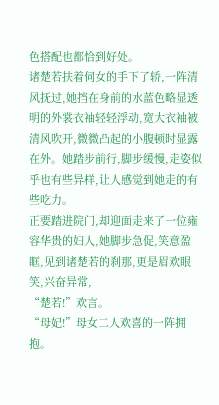色搭配也都恰到好处。
诸楚若扶着伺女的手下了轿,一阵清风抚过,她挡在身前的水蓝色略显透明的外裳衣袖轻轻浮动,宽大衣袖被清风吹开,微微凸起的小腹顿时显露在外。她踏步前行,脚步缓慢,走姿似乎也有些异样,让人感觉到她走的有些吃力。
正要踏进院门,却迎面走来了一位雍容华贵的妇人,她脚步急促,笑意盈眶,见到诸楚若的刹那,更是眉欢眼笑,兴奋异常,
“楚若!”欢言。
“母妃!”母女二人欢喜的一阵拥抱。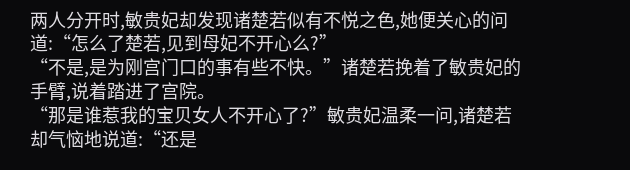两人分开时,敏贵妃却发现诸楚若似有不悦之色,她便关心的问道:“怎么了楚若,见到母妃不开心么?”
“不是,是为刚宫门口的事有些不快。”诸楚若挽着了敏贵妃的手臂,说着踏进了宫院。
“那是谁惹我的宝贝女人不开心了?”敏贵妃温柔一问,诸楚若却气恼地说道:“还是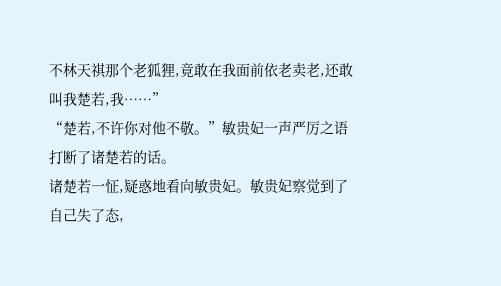不林天祺那个老狐狸,竟敢在我面前依老卖老,还敢叫我楚若,我……”
“楚若,不许你对他不敬。”敏贵妃一声严厉之语打断了诸楚若的话。
诸楚若一怔,疑惑地看向敏贵妃。敏贵妃察觉到了自己失了态,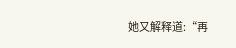她又解释道:“再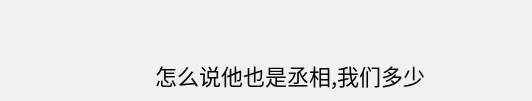怎么说他也是丞相,我们多少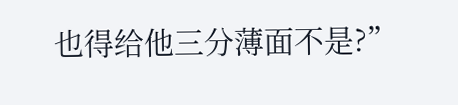也得给他三分薄面不是?”